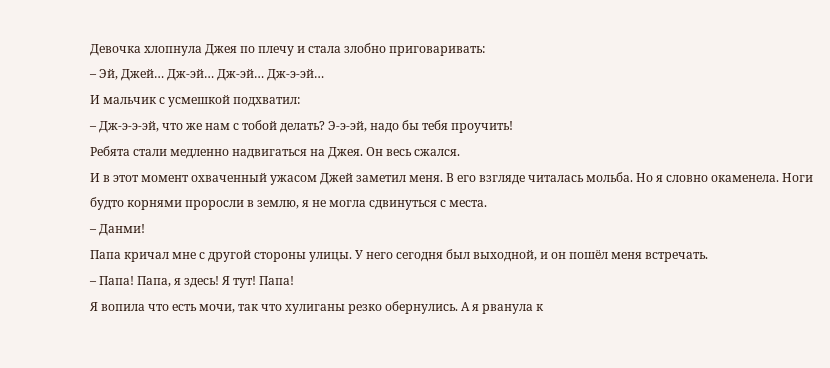Девочка хлопнула Джея по плечу и стала злобно приговаривать:
– Эй, Джей… Дж-эй… Дж-эй… Дж-э-эй…
И мальчик с усмешкой подхватил:
– Дж-э-э-эй, что же нам с тобой делать? Э-э-эй, надо бы тебя проучить!
Ребята стали медленно надвигаться на Джея. Он весь сжался.
И в этот момент охваченный ужасом Джей заметил меня. В его взгляде читалась мольба. Но я словно окаменела. Ноги будто корнями проросли в землю, я не могла сдвинуться с места.
– Данми!
Папа кричал мне с другой стороны улицы. У него сегодня был выходной, и он пошёл меня встречать.
– Папа! Папа, я здесь! Я тут! Папа!
Я вопила что есть мочи, так что хулиганы резко обернулись. А я рванула к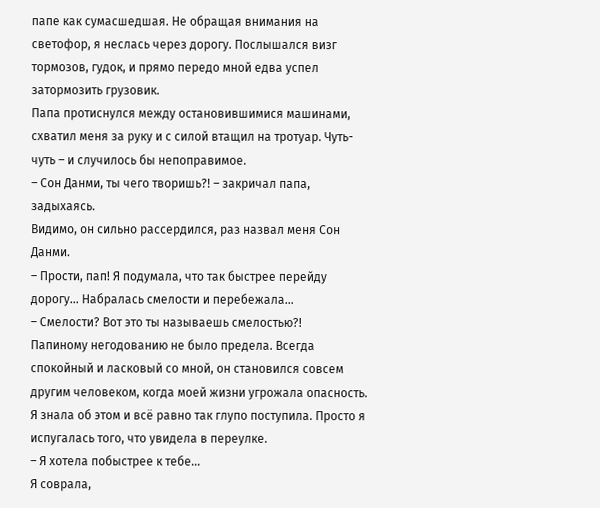папе как сумасшедшая. Не обращая внимания на светофор, я неслась через дорогу. Послышался визг тормозов, гудок, и прямо передо мной едва успел затормозить грузовик.
Папа протиснулся между остановившимися машинами, схватил меня за руку и с силой втащил на тротуар. Чуть-чуть – и случилось бы непоправимое.
– Сон Данми, ты чего творишь?! – закричал папа, задыхаясь.
Видимо, он сильно рассердился, раз назвал меня Сон Данми.
– Прости, пап! Я подумала, что так быстрее перейду дорогу… Набралась смелости и перебежала…
– Смелости? Вот это ты называешь смелостью?!
Папиному негодованию не было предела. Всегда спокойный и ласковый со мной, он становился совсем другим человеком, когда моей жизни угрожала опасность. Я знала об этом и всё равно так глупо поступила. Просто я испугалась того, что увидела в переулке.
– Я хотела побыстрее к тебе…
Я соврала,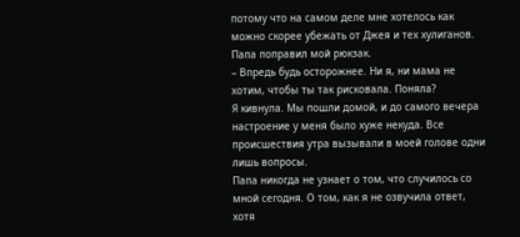потому что на самом деле мне хотелось как можно скорее убежать от Джея и тех хулиганов. Папа поправил мой рюкзак.
– Впредь будь осторожнее. Ни я, ни мама не хотим, чтобы ты так рисковала. Поняла?
Я кивнула. Мы пошли домой, и до самого вечера настроение у меня было хуже некуда. Все происшествия утра вызывали в моей голове одни лишь вопросы.
Папа никогда не узнает о том, что случилось со мной сегодня. О том, как я не озвучила ответ, хотя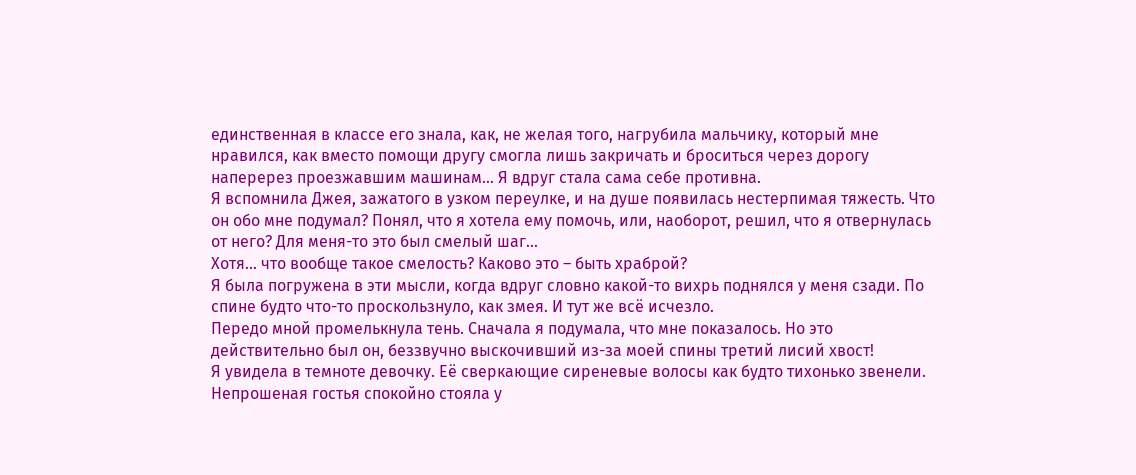единственная в классе его знала, как, не желая того, нагрубила мальчику, который мне нравился, как вместо помощи другу смогла лишь закричать и броситься через дорогу наперерез проезжавшим машинам… Я вдруг стала сама себе противна.
Я вспомнила Джея, зажатого в узком переулке, и на душе появилась нестерпимая тяжесть. Что он обо мне подумал? Понял, что я хотела ему помочь, или, наоборот, решил, что я отвернулась от него? Для меня-то это был смелый шаг…
Хотя… что вообще такое смелость? Каково это – быть храброй?
Я была погружена в эти мысли, когда вдруг словно какой-то вихрь поднялся у меня сзади. По спине будто что-то проскользнуло, как змея. И тут же всё исчезло.
Передо мной промелькнула тень. Сначала я подумала, что мне показалось. Но это действительно был он, беззвучно выскочивший из-за моей спины третий лисий хвост!
Я увидела в темноте девочку. Её сверкающие сиреневые волосы как будто тихонько звенели. Непрошеная гостья спокойно стояла у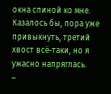окна спиной ко мне. Казалось бы, пора уже привыкнуть, третий хвост всё-таки, но я ужасно напряглась.
–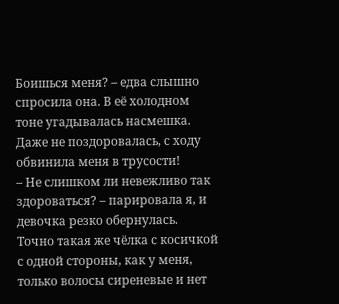Боишься меня? – едва слышно спросила она. В её холодном тоне угадывалась насмешка. Даже не поздоровалась, с ходу обвинила меня в трусости!
– Не слишком ли невежливо так здороваться? – парировала я, и девочка резко обернулась.
Точно такая же чёлка с косичкой с одной стороны, как у меня, только волосы сиреневые и нет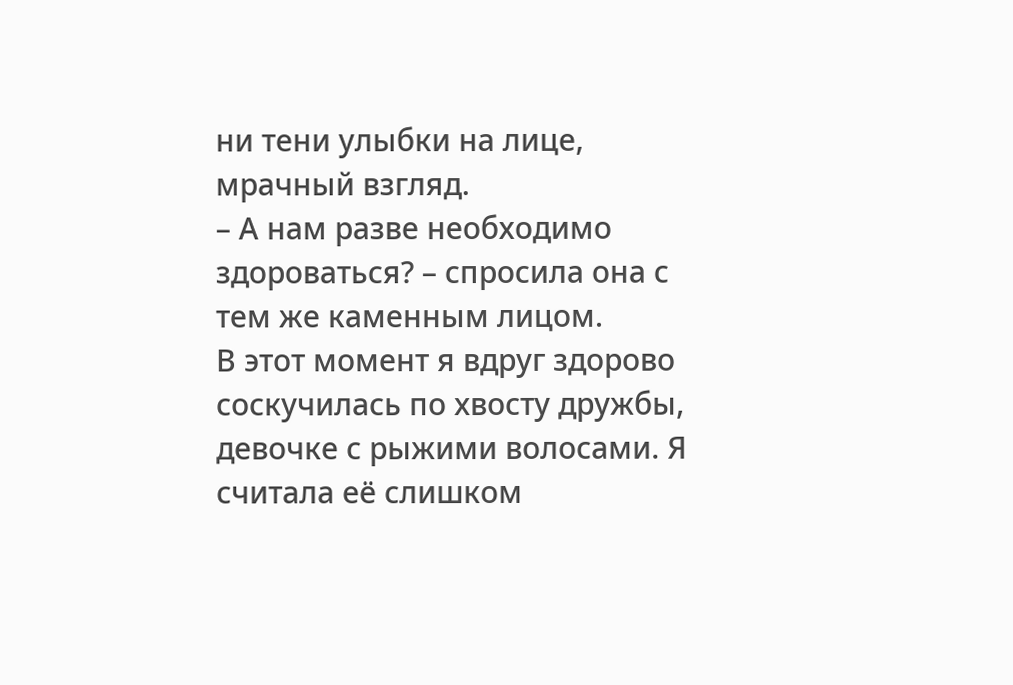ни тени улыбки на лице, мрачный взгляд.
– А нам разве необходимо здороваться? – спросила она с тем же каменным лицом.
В этот момент я вдруг здорово соскучилась по хвосту дружбы, девочке с рыжими волосами. Я считала её слишком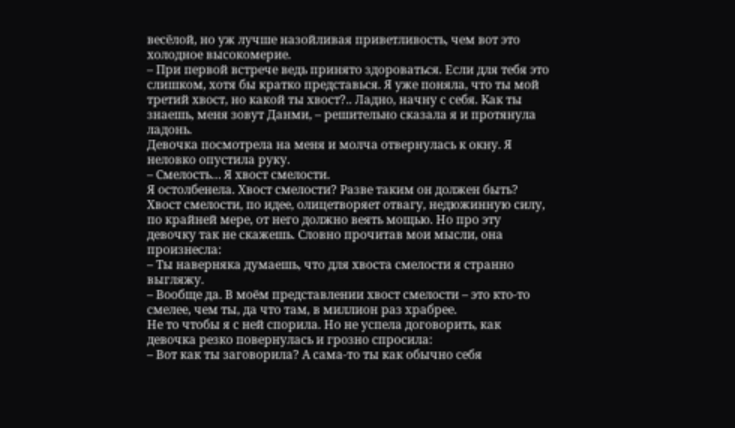весёлой, но уж лучше назойливая приветливость, чем вот это холодное высокомерие.
– При первой встрече ведь принято здороваться. Если для тебя это слишком, хотя бы кратко представься. Я уже поняла, что ты мой третий хвост, но какой ты хвост?.. Ладно, начну с себя. Как ты знаешь, меня зовут Данми, – решительно сказала я и протянула ладонь.
Девочка посмотрела на меня и молча отвернулась к окну. Я неловко опустила руку.
– Смелость… Я хвост смелости.
Я остолбенела. Хвост смелости? Разве таким он должен быть? Хвост смелости, по идее, олицетворяет отвагу, недюжинную силу, по крайней мере, от него должно веять мощью. Но про эту девочку так не скажешь. Словно прочитав мои мысли, она произнесла:
– Ты наверняка думаешь, что для хвоста смелости я странно выгляжу.
– Вообще да. В моём представлении хвост смелости – это кто-то смелее, чем ты, да что там, в миллион раз храбрее.
Не то чтобы я с ней спорила. Но не успела договорить, как девочка резко повернулась и грозно спросила:
– Вот как ты заговорила? А сама-то ты как обычно себя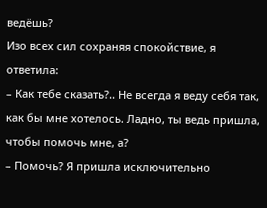ведёшь?
Изо всех сил сохраняя спокойствие, я ответила:
– Как тебе сказать?.. Не всегда я веду себя так, как бы мне хотелось. Ладно, ты ведь пришла, чтобы помочь мне, а?
– Помочь? Я пришла исключительно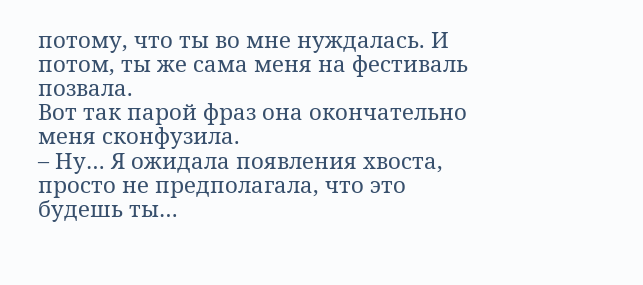потому, что ты во мне нуждалась. И потом, ты же сама меня на фестиваль позвала.
Вот так парой фраз она окончательно меня сконфузила.
– Ну… Я ожидала появления хвоста, просто не предполагала, что это будешь ты…